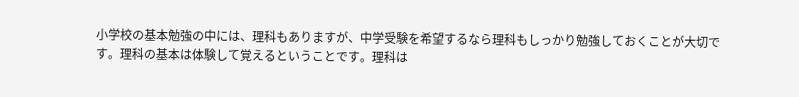小学校の基本勉強の中には、理科もありますが、中学受験を希望するなら理科もしっかり勉強しておくことが大切です。理科の基本は体験して覚えるということです。理科は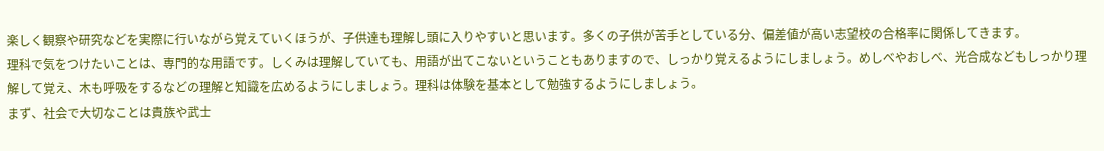楽しく観察や研究などを実際に行いながら覚えていくほうが、子供達も理解し頭に入りやすいと思います。多くの子供が苦手としている分、偏差値が高い志望校の合格率に関係してきます。
理科で気をつけたいことは、専門的な用語です。しくみは理解していても、用語が出てこないということもありますので、しっかり覚えるようにしましょう。めしべやおしべ、光合成などもしっかり理解して覚え、木も呼吸をするなどの理解と知識を広めるようにしましょう。理科は体験を基本として勉強するようにしましょう。
まず、社会で大切なことは貴族や武士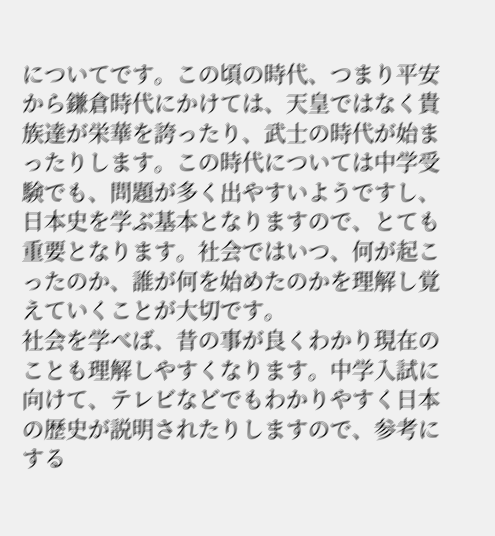についてです。この頃の時代、つまり平安から鎌倉時代にかけては、天皇ではなく貴族達が栄華を誇ったり、武士の時代が始まったりします。この時代については中学受験でも、問題が多く出やすいようですし、日本史を学ぶ基本となりますので、とても重要となります。社会ではいつ、何が起こったのか、誰が何を始めたのかを理解し覚えていくことが大切です。
社会を学べば、昔の事が良くわかり現在のことも理解しやすくなります。中学入試に向けて、テレビなどでもわかりやすく日本の歴史が説明されたりしますので、参考にする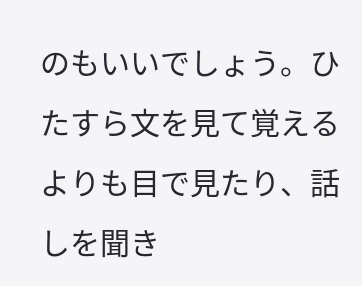のもいいでしょう。ひたすら文を見て覚えるよりも目で見たり、話しを聞き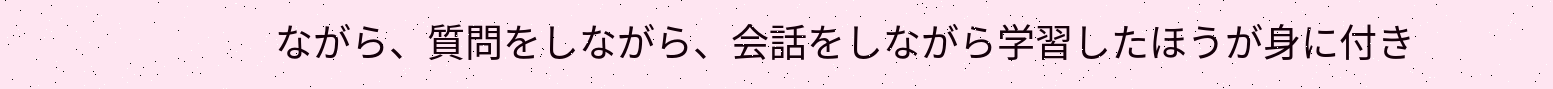ながら、質問をしながら、会話をしながら学習したほうが身に付き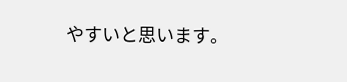やすいと思います。